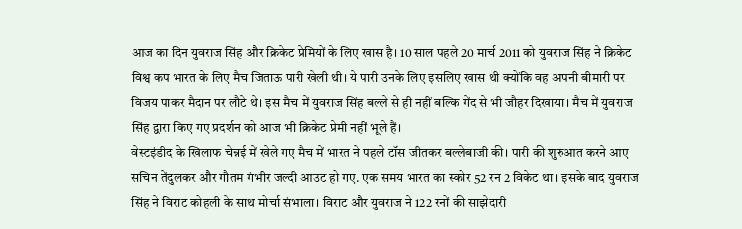आज का दिन युवराज सिंह और क्रिकेट प्रेमियों के लिए खास है। 10 साल पहले 20 मार्च 2011 को युवराज सिंह ने क्रिकेट विश्व कप भारत के लिए मैच जिताऊ पारी खेली थी। ये पारी उनके लिए इसलिए खास थी क्योंकि वह अपनी बीमारी पर विजय पाकर मैदान पर लौटे थे। इस मैच में युवराज सिंह बल्ले से ही नहीं बल्कि गेंद से भी जौहर दिखाया। मैच में युवराज सिंह द्वारा किए गए प्रदर्शन को आज भी क्रिकेट प्रेमी नहीं भूले हैं।
वेस्टइंडीद के खिलाफ चेन्नई में खेले गए मैच में भारत ने पहले टॉस जीतकर बल्लेबाजी की। पारी की शुरुआत करने आए सचिन तेंदुलकर और गौतम गंभीर जल्दी आउट हो गए. एक समय भारत का स्कोर 52 रन 2 विकेट था। इसके बाद युवराज सिंह ने विराट कोहली के साथ मोर्चा संभाला। विराट और युवराज ने 122 रनों की साझेदारी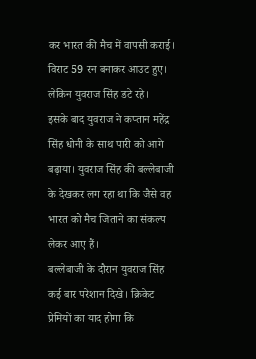कर भारत की मैच में वापसी कराई। विराट 59 रन बनाकर आउट हुए। लेकिन युवराज सिंह डटे रहे।
इसके बाद युवराज ने कप्तान महेंद्र सिंह धोनी के साथ पारी को आगे बढ़ाया। युवराज सिंह की बल्लेबाजी के देखकर लग रहा था कि जैसे वह भारत को मैच जिताने का संकल्प लेकर आए हैं।
बल्लेबाजी के दौरान युवराज सिंह कई बार परेशान दिखे। क्रिकेट प्रेमियों का याद होगा कि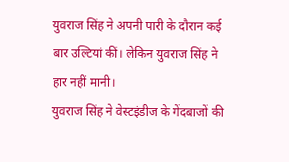युवराज सिंह ने अपनी पारी के दौरान कई बार उल्टियां कीं। लेकिन युवराज सिंह ने हार नहीं मानी।
युवराज सिंह ने वेस्टइंडीज के गेंदबाजों की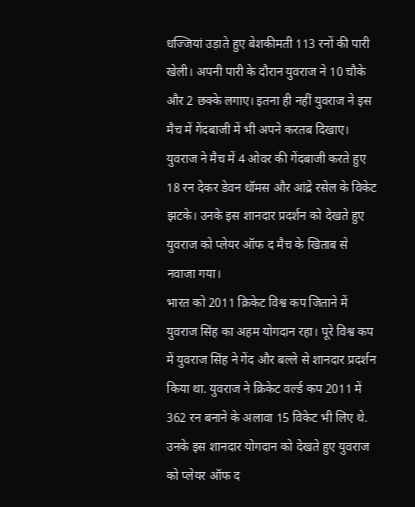धज्जियां उड़ाते हुए बेशकीमती 113 रनों की पारी खेली। अपनी पारी के दौरान युवराज ने 10 चौके और 2 छक्के लगाए। इतना ही नहीं युवराज ने इस मैच में गेंदबाजी में भी अपने करतब दिखाए। युवराज ने मैच में 4 ओवर की गेंदबाजी करते हुए 18 रन देकर डेवन थॉमस और आंद्रे रसेल के विकेट झटके। उनके इस शानदार प्रदर्शन को देखते हुए युवराज को प्लेयर ऑफ द मैच के खिताब से नवाजा गया।
भारत को 2011 क्रिकेट विश्व कप जिताने में युवराज सिंह का अहम योगदान रहा। पूरे विश्व कप में युवराज सिंह ने गेंद और बल्ले से शानदार प्रदर्शन किया था. युवराज ने क्रिकेट वर्ल्ड कप 2011 में 362 रन बनाने के अलावा 15 विकेट भी लिए थे. उनके इस शानदार योगदान को देखते हुए युवराज को प्लेयर ऑफ द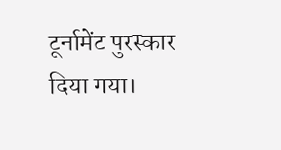टूर्नामेंट पुरस्कार दिया गया।